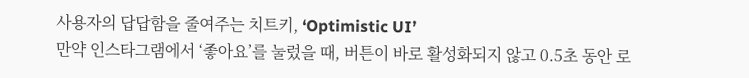사용자의 답답함을 줄여주는 치트키, ‘Optimistic UI’
만약 인스타그램에서 ‘좋아요’를 눌렀을 때, 버튼이 바로 활성화되지 않고 0.5초 동안 로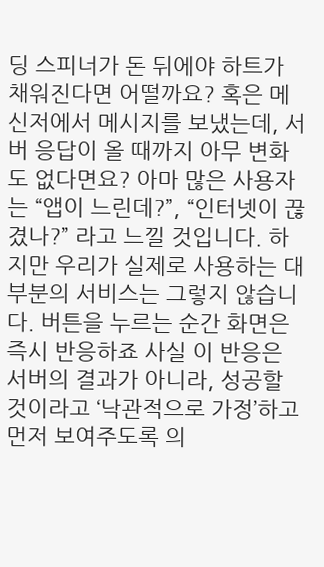딩 스피너가 돈 뒤에야 하트가 채워진다면 어떨까요? 혹은 메신저에서 메시지를 보냈는데, 서버 응답이 올 때까지 아무 변화도 없다면요? 아마 많은 사용자는 “앱이 느린데?”, “인터넷이 끊겼나?” 라고 느낄 것입니다. 하지만 우리가 실제로 사용하는 대부분의 서비스는 그렇지 않습니다. 버튼을 누르는 순간 화면은 즉시 반응하죠 사실 이 반응은 서버의 결과가 아니라, 성공할 것이라고 ‘낙관적으로 가정’하고 먼저 보여주도록 의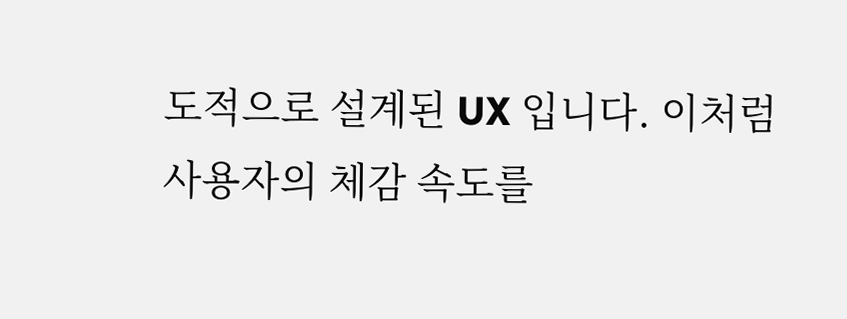도적으로 설계된 UX 입니다. 이처럼 사용자의 체감 속도를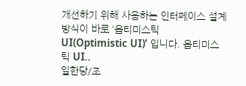개선하기 위해 사용하는 인터페이스 설계 방식이 바로 ‘옵티미스틱 UI(Optimistic UI)’ 입니다. 옵티미스틱 UI..
일한당/조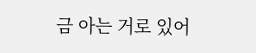금 아는 거로 있어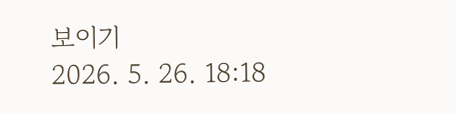보이기
2026. 5. 26. 18:18